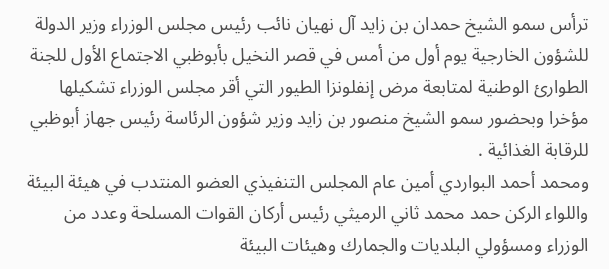ترأس سمو الشيخ حمدان بن زايد آل نهيان نائب رئيس مجلس الوزراء وزير الدولة للشؤون الخارجية يوم أول من أمس في قصر النخيل بأبوظبي الاجتماع الأول للجنة الطوارئ الوطنية لمتابعة مرض إنفلونزا الطيور التي أقر مجلس الوزراء تشكيلها مؤخرا وبحضور سمو الشيخ منصور بن زايد وزير شؤون الرئاسة رئيس جهاز أبوظبي للرقابة الغذائية .
ومحمد أحمد البواردي أمين عام المجلس التنفيذي العضو المنتدب في هيئة البيئة واللواء الركن حمد محمد ثاني الرميثي رئيس أركان القوات المسلحة وعدد من الوزراء ومسؤولي البلديات والجمارك وهيئات البيئة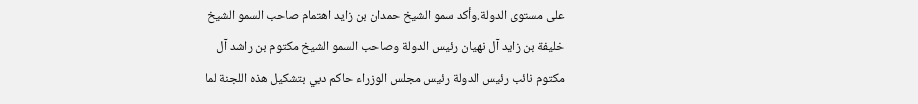على مستوى الدولة.وأكد سمو الشيخ حمدان بن زايد اهتمام صاحب السمو الشيخ خليفة بن زايد آل نهيان رئيس الدولة وصاحب السمو الشيخ مكتوم بن راشد آل مكتوم نائب رئيس الدولة رئيس مجلس الوزراء حاكم دبي بتشكيل هذه اللجنة لما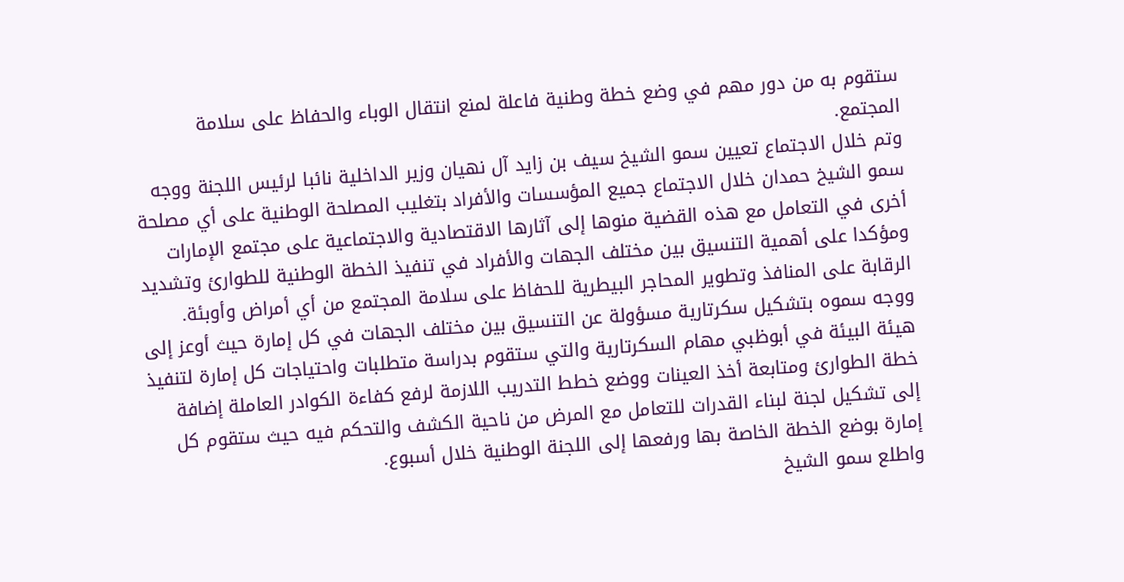ستقوم به من دور مهم في وضع خطة وطنية فاعلة لمنع انتقال الوباء والحفاظ على سلامة المجتمع.
وتم خلال الاجتماع تعيين سمو الشيخ سيف بن زايد آل نهيان وزير الداخلية نائبا لرئيس اللجنة ووجه سمو الشيخ حمدان خلال الاجتماع جميع المؤسسات والأفراد بتغليب المصلحة الوطنية على أي مصلحة أخرى في التعامل مع هذه القضية منوها إلى آثارها الاقتصادية والاجتماعية على مجتمع الإمارات ومؤكدا على أهمية التنسيق بين مختلف الجهات والأفراد في تنفيذ الخطة الوطنية للطوارئ وتشديد الرقابة على المنافذ وتطوير المحاجر البيطرية للحفاظ على سلامة المجتمع من أي أمراض وأوبئة.
ووجه سموه بتشكيل سكرتارية مسؤولة عن التنسيق بين مختلف الجهات في كل إمارة حيث أوعز إلى هيئة البيئة في أبوظبي مهام السكرتارية والتي ستقوم بدراسة متطلبات واحتياجات كل إمارة لتنفيذ خطة الطوارئ ومتابعة أخذ العينات ووضع خطط التدريب اللازمة لرفع كفاءة الكوادر العاملة إضافة إلى تشكيل لجنة لبناء القدرات للتعامل مع المرض من ناحية الكشف والتحكم فيه حيث ستقوم كل إمارة بوضع الخطة الخاصة بها ورفعها إلى اللجنة الوطنية خلال أسبوع.
واطلع سمو الشيخ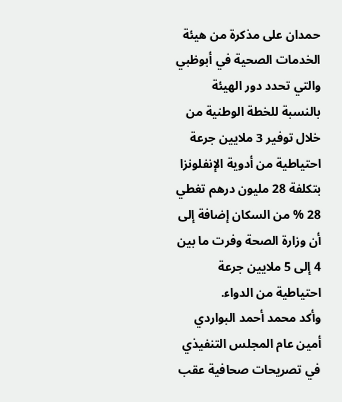حمدان على مذكرة من هيئة الخدمات الصحية في أبوظبي والتي تحدد دور الهيئة بالنسبة للخطة الوطنية من خلال توفير 3 ملايين جرعة احتياطية من أدوية الإنفلونزا بتكلفة 28 مليون درهم تغطي 28 % من السكان إضافة إلى أن وزارة الصحة وفرت ما بين 4 إلى 5 ملايين جرعة احتياطية من الدواء.
وأكد محمد أحمد البواردي أمين عام المجلس التنفيذي في تصريحات صحافية عقب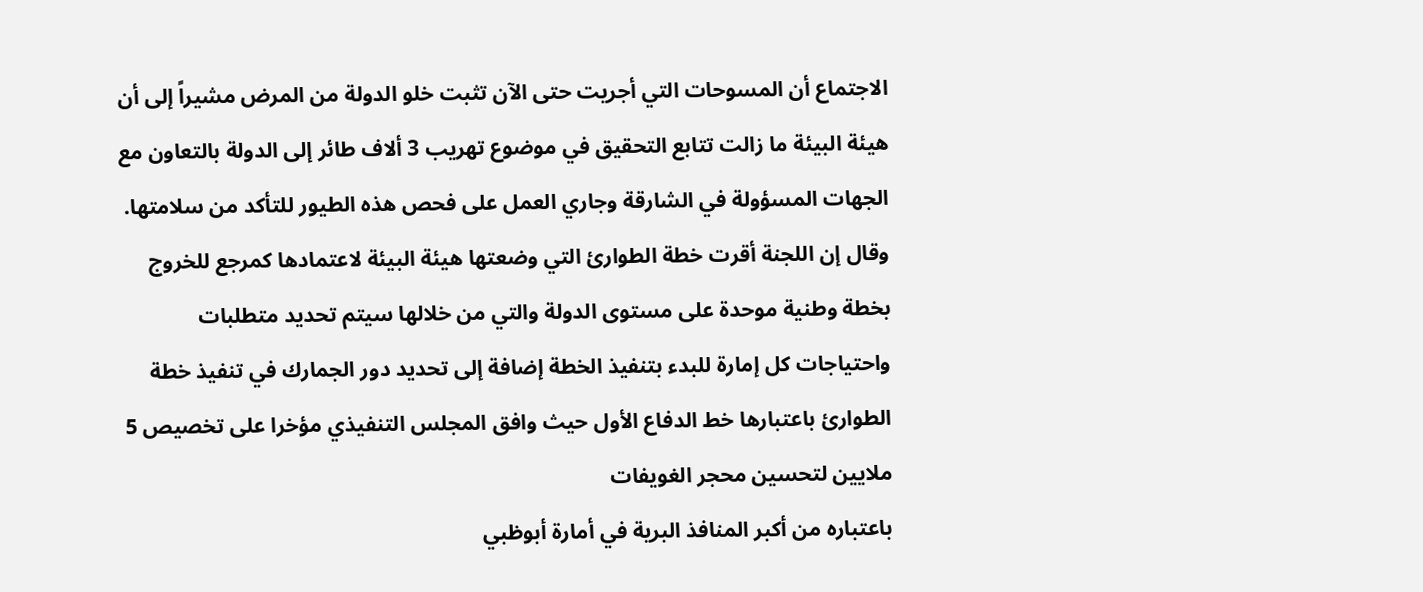الاجتماع أن المسوحات التي أجريت حتى الآن تثبت خلو الدولة من المرض مشيراً إلى أن هيئة البيئة ما زالت تتابع التحقيق في موضوع تهريب 3 ألاف طائر إلى الدولة بالتعاون مع الجهات المسؤولة في الشارقة وجاري العمل على فحص هذه الطيور للتأكد من سلامتها.
وقال إن اللجنة أقرت خطة الطوارئ التي وضعتها هيئة البيئة لاعتمادها كمرجع للخروج بخطة وطنية موحدة على مستوى الدولة والتي من خلالها سيتم تحديد متطلبات واحتياجات كل إمارة للبدء بتنفيذ الخطة إضافة إلى تحديد دور الجمارك في تنفيذ خطة الطوارئ باعتبارها خط الدفاع الأول حيث وافق المجلس التنفيذي مؤخرا على تخصيص 5 ملايين لتحسين محجر الغويفات
باعتباره من أكبر المنافذ البرية في أمارة أبوظبي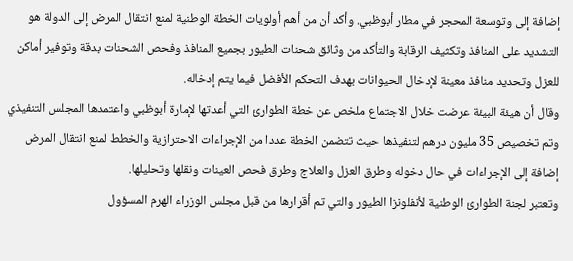إضافة إلى وتوسعة المحجر في مطار أبوظبي. وأكد أن من أهم أولويات الخطة الوطنية لمنع انتقال المرض إلى الدولة هو التشديد على المنافذ وتكثيف الرقابة والتأكد من وثائق شحنات الطيور بجميع المنافذ وفحص الشحنات بدقة وتوفير أماكن للعزل وتحديد منافذ معينة لإدخال الحيوانات بهدف التحكم الأفضل فيما يتم إدخاله.
وقال أن هيئة البيئة عرضت خلال الاجتماع ملخص عن خطة الطوارئ التي أعدتها لإمارة أبوظبي واعتمدها المجلس التنفيذي وتم تخصيص 35 مليون درهم لتنفيذها حيث تتضمن الخطة عددا من الإجراءات الاحترازية والخطط لمنع انتقال المرض إضافة إلى الإجراءات في حال دخوله وطرق العزل والعلاج وطرق فحص العينات ونقلها وتحليلها.
وتعتبر لجنة الطوارئ الوطنية لأنفلونزا الطيور والتي تم أقرارها من قبل مجلس الوزراء الهرم المسؤول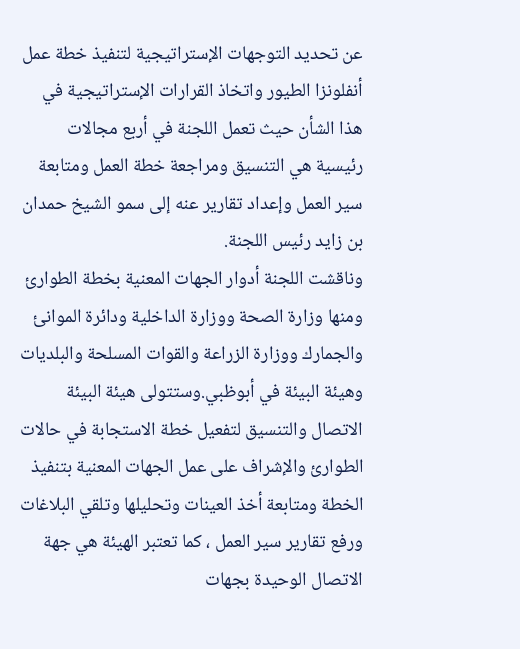عن تحديد التوجهات الإستراتيجية لتنفيذ خطة عمل أنفلونزا الطيور واتخاذ القرارات الإستراتيجية في هذا الشأن حيث تعمل اللجنة في أربع مجالات رئيسية هي التنسيق ومراجعة خطة العمل ومتابعة سير العمل وإعداد تقارير عنه إلى سمو الشيخ حمدان بن زايد رئيس اللجنة.
وناقشت اللجنة أدوار الجهات المعنية بخطة الطوارئ ومنها وزارة الصحة ووزارة الداخلية ودائرة الموانئ والجمارك ووزارة الزراعة والقوات المسلحة والبلديات وهيئة البيئة في أبوظبي.وستتولى هيئة البيئة الاتصال والتنسيق لتفعيل خطة الاستجابة في حالات الطوارئ والإشراف على عمل الجهات المعنية بتنفيذ الخطة ومتابعة أخذ العينات وتحليلها وتلقي البلاغات ورفع تقارير سير العمل ، كما تعتبر الهيئة هي جهة الاتصال الوحيدة بجهات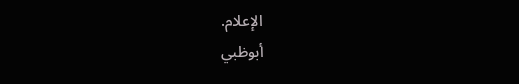الإعلام.
أبوظبي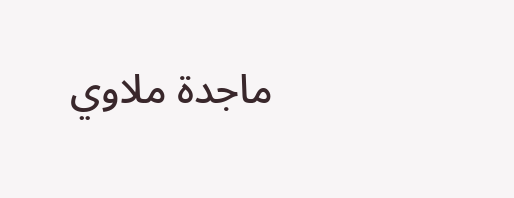ماجدة ملاوي